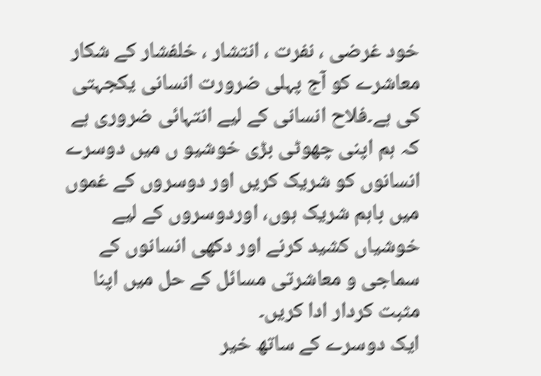خود غرضی ، نفرت ، انتشار ، خلفشار کے شکار معاشرے کو آج پہلی ضرورت انسانی یکجہتی کی ہے۔فلاح انسانی کے لیے انتہائی ضروری ہے کہ ہم اپنی چھوٹی بڑی خوشیو ں میں دوسرے انسانوں کو شریک کریں اور دوسروں کے غموں میں باہم شریک ہوں، اوردوسروں کے لیے خوشیاں کشید کرنے اور دکھی انسانوں کے سماجی و معاشرتی مسائل کے حل میں اپنا مثبت کردار ادا کریں۔
ایک دوسرے کے ساتھ خیر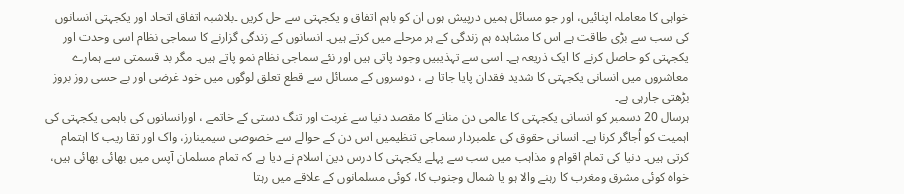خواہی کا معاملہ اپنائیں، اور جو مسائل ہمیں درپیش ہوں ان کو باہم اتفاق و یکجہتی سے حل کریں ۔بلاشبہ اتفاق اتحاد اور یکجہتی انسانوں کی سب سے بڑی طاقت ہے اس کا مشاہدہ ہم زندگی کے ہر مرحلے میں کرتے ہیں۔ انسانوں کے زندگی گزارنے کا سماجی نظام اسی وحدت اور یکجہتی کو حاصل کرنے کا ایک ذریعہ ہے۔ اسی سے تہذیبیں وجود پاتی ہیں اور نئے سماجی نظام نمو پاتے ہیں۔ مگر بد قسمتی سے ہمارے معاشروں میں انسانی یکجہتی کا شدید فقدان پایا جاتا ہے ، دوسروں کے مسائل سے قطع تعلق لوگوں میں خود غرضی اور بے حسی روز بروز بڑھتی جارہی ہے۔
ہرسال 20 دسمبر کو انسانی یکجہتی کا عالمی دن منانے کا مقصد دنیا سے غربت اور تنگ دستی کے خاتمے ، اورانسانوں کی باہمی یکجہتی کی اہمیت کو اُجاگر کرنا ہے۔ انسانی حقوق کی علمبردار سماجی تنظیمیں اس دن کے حوالے سے خصوصی سیمینارز، واک اور تقا ریب کا اہتمام کرتی ہیں۔ دنیا کی تمام اقوام و مذاہب میں سب سے پہلے یکجہتی کا درس دین اسلام نے دیا ہے کہ تمام مسلمان آپس میں بھائی بھائی ہیں، خواہ کوئی مشرق ومغرب کا رہنے والا ہو یا شمال وجنوب کا، کوئی مسلمانوں کے علاقے میں رہتا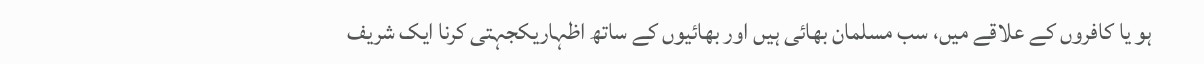ہو یا کافروں کے علاقے میں، سب مسلمان بھائی ہیں اور بھائیوں کے ساتھ اظہاریکجہتی کرنا ایک شریف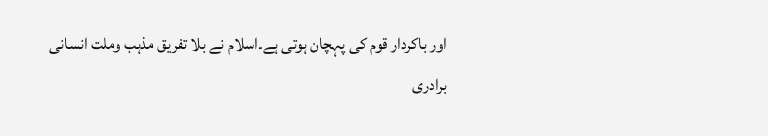اور باکردار قوم کی پہچان ہوتی ہے۔اسلام نے بلا تفریق مذہب وملت انسانی برادری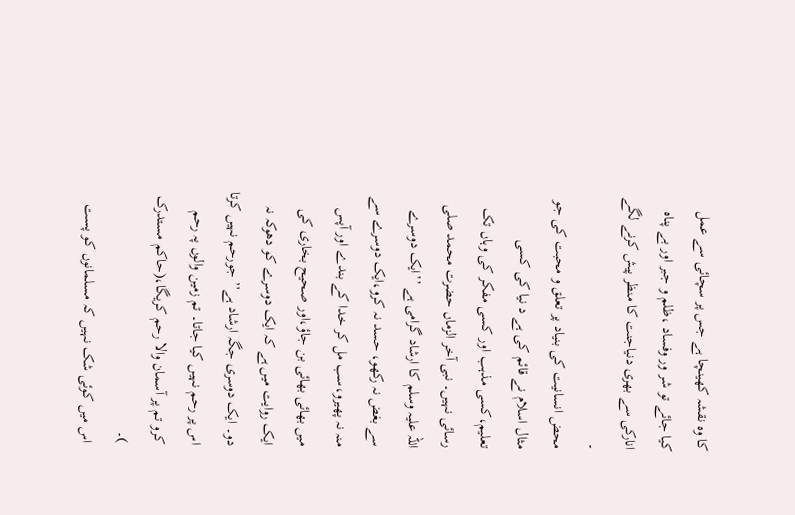کا وہ نقشہ کھینچا ہے جس پر سچائی سے عمل کیا جائے تو شر ور وفساد ،ظلم و جبر اور بے پناہ انارکی سے بھری دنیاجنت کا منظر پیش کرنے لگے ۔
محض انسانیت کی بنیاد پر تعلق و محبت کی جو مثال اسلام نے قائم کی ہے د نیا کی کسی تعلیم،کسی مذہب اور کسی مفکر کی وہاں تک رسائی نہیں۔ نبی آخر الزماں حضرت محمد صلی اللہ علیہ وسلم کا ارشاد گرامی ہے ’’ایک دوسرے سے بغض نہ رکھو، حسد نہ کرو،ایک دوسرے سے منہ نہ پھیرو،سب مل کر خدا کے بندے اور آپس میں بھائی بھائی بن جاؤ،اور صحیح بخاری کی ایک روایت میں ہے کہ ایک دوسرے کو دھوکہ نہ دو۔ ایک دوسری جگہ ارشاد ہے’’ جورحم نہیں کرتا اس پر رحم نہیں کیا جاتا۔ تم زمین والوں پہ رحم کرو تم پر آسمان والا رحم کریگا،(حاکم مستدرک )۔
اس میں کوئی شک نہیں کہ مسلمانوں کو پست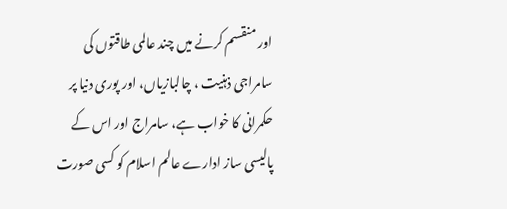اور منقسم کرنے میں چند عالمی طاقتوں کی سامراجی ذہنیت ، چالبازیاں، اور پوری دنیا پر حکمرانی کا خواب ہے، سامراج اور اس کے پالیسی ساز ادارے عالم اسلام کو کسی صورت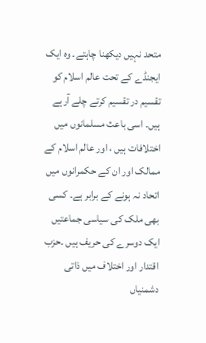متحد نہیں دیکھنا چاہتے۔ وہ ایک ایجنڈے کے تحت عالم اسلام کو تقسیم در تقسیم کرتے چلے آرہے ہیں۔ اسی باعث مسلمانوں میں اختلافات ہیں ، اور عالم اسلام کے ممالک اور ان کے حکمرانوں میں اتحاد نہ ہونے کے برابر ہے۔ کسی بھی ملک کی سیاسی جماعتیں ایک دوسرے کی حریف ہیں ۔حزب اقتدار اور اختلاف میں ذاتی دشمنیاں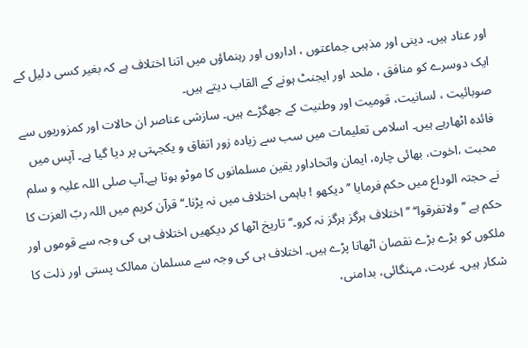اور عناد ہیں۔ دینی اور مذہبی جماعتوں ، اداروں اور رہنماؤں میں اتنا اختلاف ہے کہ بغیر کسی دلیل کے ایک دوسرے کو منافق ، ملحد اور ایجنٹ ہونے کے القاب دیتے ہیں۔
صوبائیت ، لسانیت، قومیت اور وطنیت کے جھگڑے ہیں۔ سازشی عناصر ان حالات اور کمزوریوں سے فائدہ اٹھارہے ہیں۔ اسلامی تعلیمات میں سب سے زیادہ زور اتفاق و یکجہتی پر دیا گیا ہے۔ آپس میں محبت ،اخوت، بھائی چارہ، ایمان واتحاداور یقین مسلمانوں کا موٹو ہوتا ہے۔آپ صلی اللہ علیہ و سلم نے حجتہ الوداع میں حکم فرمایا ’’ دیکھو ! باہمی اختلاف میں نہ پڑنا۔‘‘ قرآن کریم میں اللہ ربّ العزت کا حکم ہے ’’ ولاتفرقوا‘‘ ’’اختلاف ہرگز ہرگز نہ کرو۔‘‘ تاریخ اٹھا کر دیکھیں اختلاف ہی کی وجہ سے قوموں اور ملکوں کو بڑے بڑے نقصان اٹھانا پڑے ہیں۔ اختلاف ہی کی وجہ سے مسلمان ممالک پستی اور ذلت کا شکار ہیں۔ غربت، مہنگائی، بدامنی،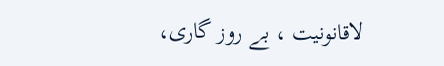لاقانونیت ، بے روز گاری،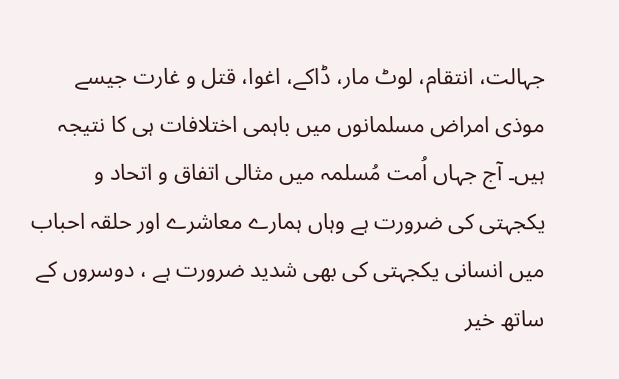جہالت، انتقام، لوٹ مار، ڈاکے، اغوا، قتل و غارت جیسے موذی امراض مسلمانوں میں باہمی اختلافات ہی کا نتیجہ ہیں۔ آج جہاں اُمت مُسلمہ میں مثالی اتفاق و اتحاد و یکجہتی کی ضرورت ہے وہاں ہمارے معاشرے اور حلقہ احباب میں انسانی یکجہتی کی بھی شدید ضرورت ہے ، دوسروں کے ساتھ خیر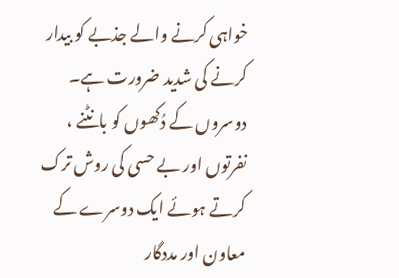خواہی کرنے والے جذبے کو بیدار کرنے کی شدید ضرورت ہے۔ دوسروں کے دُکھوں کو بانٹنے ، نفرتوں اور بے حسی کی روش ترک کرتے ہوئے ایک دوسرے کے معاون اور مددگار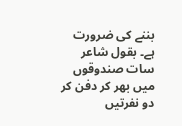بننے کی ضرورت ہے۔ بقول شاعر
سات صندوقوں میں بھر کر دفن کر دو نفرتیں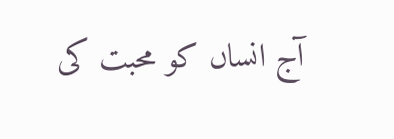آج انساں کو محبت کی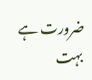ضرورت ہے بہت